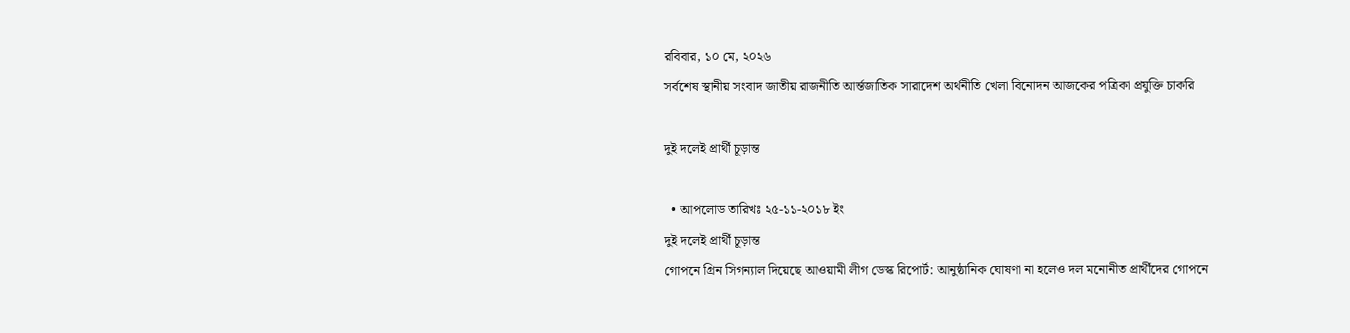রবিবার, ১০ মে, ২০২৬
সর্বশেষ স্থানীয় সংবাদ জাতীয় রাজনীতি আর্ন্তজাতিক সারাদেশ অর্থনীতি খেলা বিনোদন আজকের পত্রিকা প্রযুক্তি চাকরি

দুই দলেই প্রার্থী চূড়ান্ত

  • আপলোড তারিখঃ ২৫-১১-২০১৮ ইং
দুই দলেই প্রার্থী চূড়ান্ত
গোপনে গ্রিন সিগন্যাল দিয়েছে আওয়ামী লীগ ডেস্ক রিপোর্ট: আনুষ্ঠানিক ঘোষণা না হলেও দল মনোনীত প্রার্থীদের গোপনে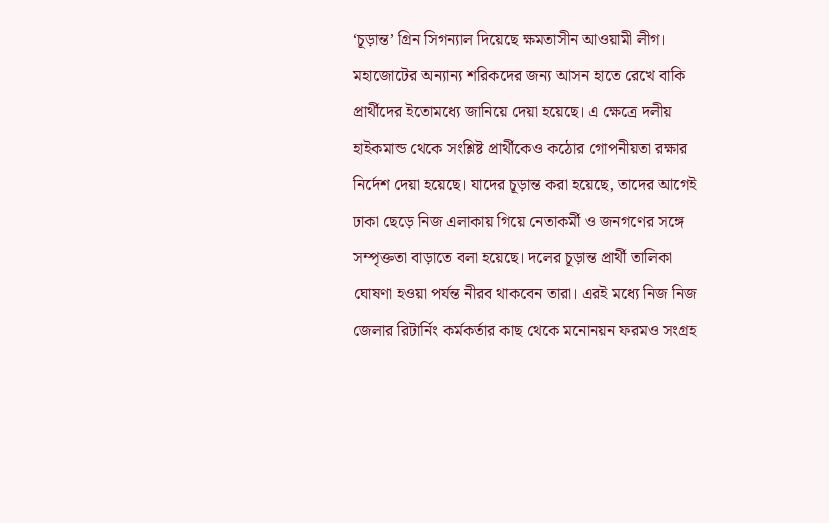‘চূড়ান্ত’ গ্রিন সিগন্যাল দিয়েছে ক্ষমতাসীন আওয়ামী লীগ। মহাজোটের অন্যান্য শরিকদের জন্য আসন হাতে রেখে বাকি প্রার্থীদের ইতোমধ্যে জানিয়ে দেয়া হয়েছে। এ ক্ষেত্রে দলীয় হাইকমান্ড থেকে সংশ্লিষ্ট প্রার্থীকেও কঠোর গোপনীয়তা রক্ষার নির্দেশ দেয়া হয়েছে। যাদের চূড়ান্ত করা হয়েছে, তাদের আগেই ঢাকা ছেড়ে নিজ এলাকায় গিয়ে নেতাকর্মী ও জনগণের সঙ্গে সম্পৃক্ততা বাড়াতে বলা হয়েছে। দলের চূড়ান্ত প্রার্থী তালিকা ঘোষণা হওয়া পর্যন্ত নীরব থাকবেন তারা। এরই মধ্যে নিজ নিজ জেলার রিটার্নিং কর্মকর্তার কাছ থেকে মনোনয়ন ফরমও সংগ্রহ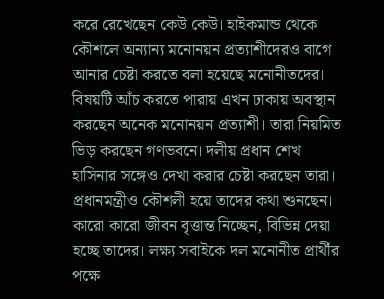করে রেখেছেন কেউ কেউ। হাইকমান্ড থেকে কৌশলে অন্যান্য মনোনয়ন প্রত্যাশীদেরও বাগে আনার চেষ্টা করতে বলা হয়েছে মনোনীতদের। বিষয়টি আঁচ করতে পারায় এখন ঢাকায় অবস্থান করছেন অনেক মনোনয়ন প্রত্যাশী। তারা নিয়মিত ভিড় করছেন গণভবনে। দলীয় প্রধান শেখ হাসিনার সঙ্গেও দেখা করার চেষ্টা করছেন তারা। প্রধানমন্ত্রীও কৌশলী হয়ে তাদের কথা শুনছেন। কারো কারো জীবন বৃত্তান্ত নিচ্ছেন, বিভিন্ন দেয়া হচ্ছে তাদের। লক্ষ্য সবাইকে দল মনোনীত প্রার্থীর পক্ষে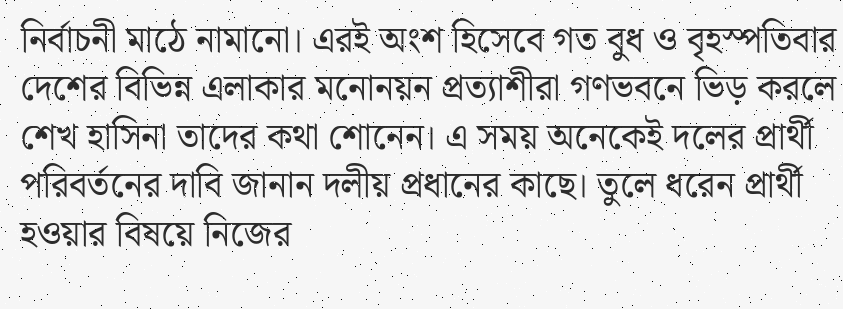নির্বাচনী মাঠে নামানো। এরই অংশ হিসেবে গত বুধ ও বৃহস্পতিবার দেশের বিভিন্ন এলাকার মনোনয়ন প্রত্যাশীরা গণভবনে ভিড় করলে শেখ হাসিনা তাদের কথা শোনেন। এ সময় অনেকেই দলের প্রার্থী পরিবর্তনের দাবি জানান দলীয় প্রধানের কাছে। তুলে ধরেন প্রার্থী হওয়ার বিষয়ে নিজের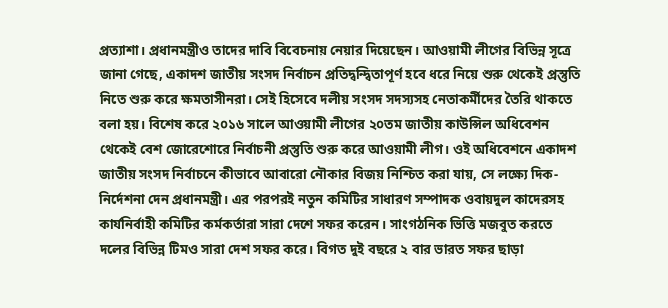প্রত্যাশা। প্রধানমন্ত্রীও তাদের দাবি বিবেচনায় নেয়ার দিয়েছেন। আওয়ামী লীগের বিভিন্ন সূত্রে জানা গেছে, একাদশ জাতীয় সংসদ নির্বাচন প্রতিদ্বন্দ্বিতাপূর্ণ হবে ধরে নিয়ে শুরু থেকেই প্রস্তুতি নিতে শুরু করে ক্ষমতাসীনরা। সেই হিসেবে দলীয় সংসদ সদস্যসহ নেতাকর্মীদের তৈরি থাকতে বলা হয়। বিশেষ করে ২০১৬ সালে আওয়ামী লীগের ২০তম জাতীয় কাউন্সিল অধিবেশন থেকেই বেশ জোরেশোরে নির্বাচনী প্রস্তুতি শুরু করে আওয়ামী লীগ। ওই অধিবেশনে একাদশ জাতীয় সংসদ নির্বাচনে কীভাবে আবারো নৌকার বিজয় নিশ্চিত করা যায়, সে লক্ষ্যে দিক-নির্দেশনা দেন প্রধানমন্ত্রী। এর পরপরই নতুন কমিটির সাধারণ সম্পাদক ওবায়দুল কাদেরসহ কার্যনির্বাহী কমিটির কর্মকর্তারা সারা দেশে সফর করেন। সাংগঠনিক ভিত্তি মজবুত করতে দলের বিভিন্ন টিমও সারা দেশ সফর করে। বিগত দুই বছরে ২ বার ভারত সফর ছাড়া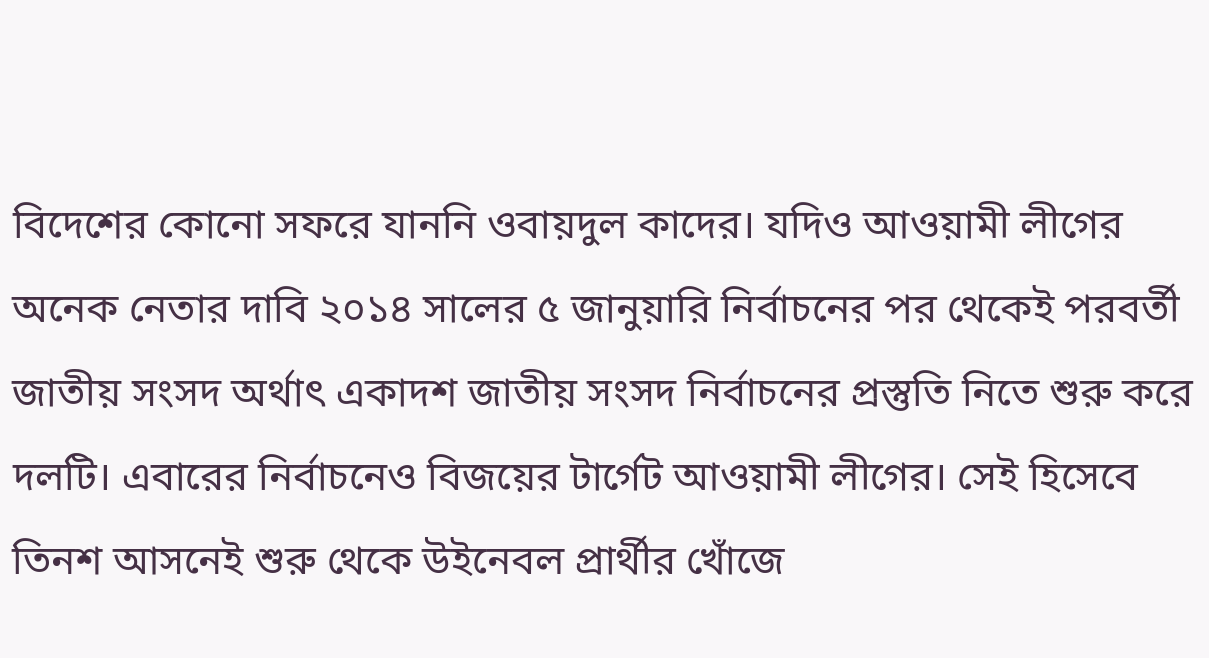বিদেশের কোনো সফরে যাননি ওবায়দুল কাদের। যদিও আওয়ামী লীগের অনেক নেতার দাবি ২০১৪ সালের ৫ জানুয়ারি নির্বাচনের পর থেকেই পরবর্তী জাতীয় সংসদ অর্থাৎ একাদশ জাতীয় সংসদ নির্বাচনের প্রস্তুতি নিতে শুরু করে দলটি। এবারের নির্বাচনেও বিজয়ের টার্গেট আওয়ামী লীগের। সেই হিসেবে তিনশ আসনেই শুরু থেকে উইনেবল প্রার্থীর খোঁজে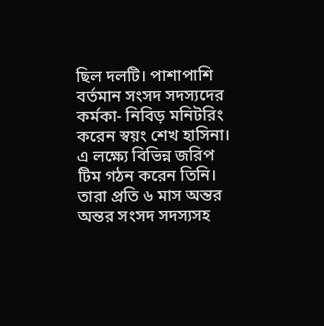ছিল দলটি। পাশাপাশি বর্তমান সংসদ সদস্যদের কর্মকা- নিবিড় মনিটরিং করেন স্বয়ং শেখ হাসিনা। এ লক্ষ্যে বিভিন্ন জরিপ টিম গঠন করেন তিনি। তারা প্রতি ৬ মাস অন্তর অন্তর সংসদ সদস্যসহ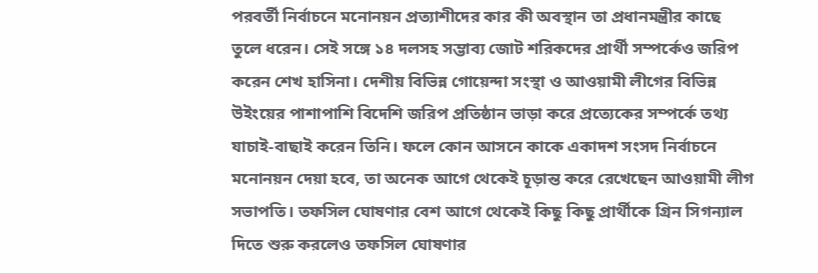পরবর্তী নির্বাচনে মনোনয়ন প্রত্যাশীদের কার কী অবস্থান তা প্রধানমন্ত্রীর কাছে তুলে ধরেন। সেই সঙ্গে ১৪ দলসহ সম্ভাব্য জোট শরিকদের প্রার্থী সম্পর্কেও জরিপ করেন শেখ হাসিনা। দেশীয় বিভিন্ন গোয়েন্দা সংস্থা ও আওয়ামী লীগের বিভিন্ন উইংয়ের পাশাপাশি বিদেশি জরিপ প্রতিষ্ঠান ভাড়া করে প্রত্যেকের সম্পর্কে তথ্য যাচাই-বাছাই করেন তিনি। ফলে কোন আসনে কাকে একাদশ সংসদ নির্বাচনে মনোনয়ন দেয়া হবে, তা অনেক আগে থেকেই চূড়ান্ত করে রেখেছেন আওয়ামী লীগ সভাপতি। তফসিল ঘোষণার বেশ আগে থেকেই কিছু কিছু প্রার্থীকে গ্রিন সিগন্যাল দিতে শুরু করলেও তফসিল ঘোষণার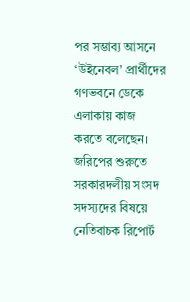পর সম্ভাব্য আসনে ‘উইনেবল’ প্রার্থীদের গণভবনে ডেকে এলাকায় কাজ করতে বলেছেন। জরিপের শুরুতে সরকারদলীয় সংসদ সদস্যদের বিষয়ে নেতিবাচক রিপোর্ট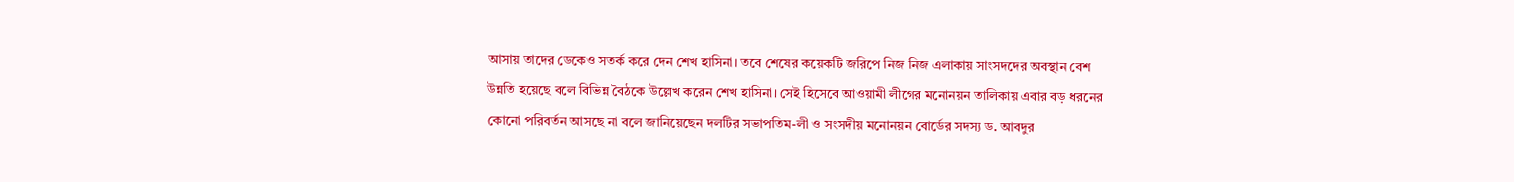আসায় তাদের ডেকেও সতর্ক করে দেন শেখ হাসিনা। তবে শেষের কয়েকটি জরিপে নিজ নিজ এলাকায় সাংসদদের অবস্থান বেশ উন্নতি হয়েছে বলে বিভিন্ন বৈঠকে উল্লেখ করেন শেখ হাসিনা। সেই হিসেবে আওয়ামী লীগের মনোনয়ন তালিকায় এবার বড় ধরনের কোনো পরিবর্তন আসছে না বলে জানিয়েছেন দলটির সভাপতিম-লী ও সংসদীয় মনোনয়ন বোর্ডের সদস্য ড. আবদুর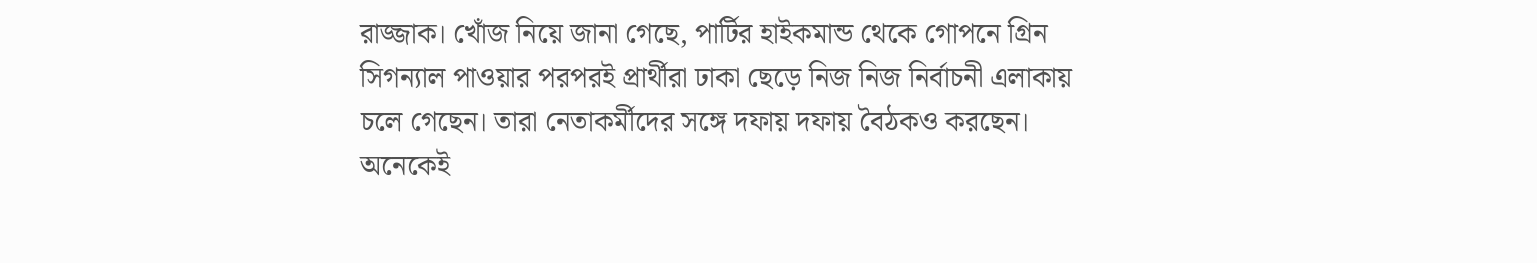রাজ্জাক। খোঁজ নিয়ে জানা গেছে, পার্টির হাইকমান্ড থেকে গোপনে গ্রিন সিগন্যাল পাওয়ার পরপরই প্রার্থীরা ঢাকা ছেড়ে নিজ নিজ নির্বাচনী এলাকায় চলে গেছেন। তারা নেতাকর্মীদের সঙ্গে দফায় দফায় বৈঠকও করছেন। অনেকেই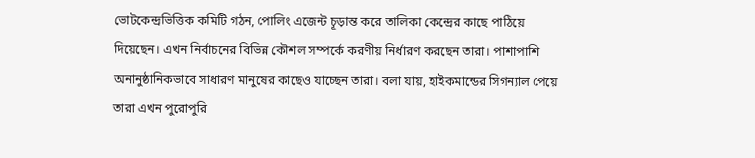ভোটকেন্দ্রভিত্তিক কমিটি গঠন, পোলিং এজেন্ট চূড়ান্ত করে তালিকা কেন্দ্রের কাছে পাঠিয়ে দিয়েছেন। এখন নির্বাচনের বিভিন্ন কৌশল সম্পর্কে করণীয় নির্ধারণ করছেন তারা। পাশাপাশি অনানুষ্ঠানিকভাবে সাধারণ মানুষের কাছেও যাচ্ছেন তারা। বলা যায়, হাইকমান্ডের সিগন্যাল পেয়ে তারা এখন পুরোপুরি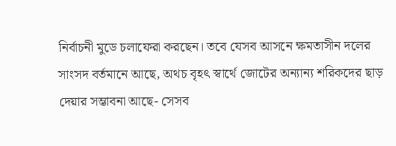নির্বাচনী মুডে চলাফেরা করছেন। তবে যেসব আসনে ক্ষমতাসীন দলের সাংসদ বর্তমানে আছে, অথচ বৃহৎ স্বার্থে জোটের অন্যান্য শরিকদের ছাড় দেয়ার সম্ভাবনা আছে- সেসব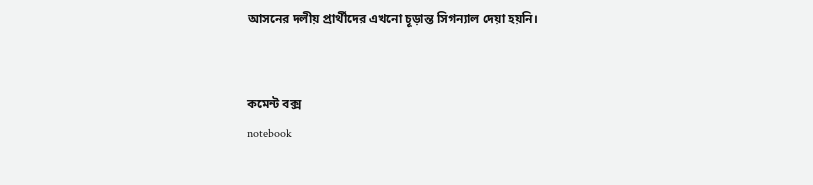আসনের দলীয় প্রার্থীদের এখনো চূড়ান্ত সিগন্যাল দেয়া হয়নি।


কমেন্ট বক্স
notebook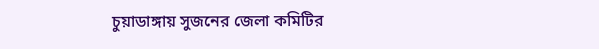চুয়াডাঙ্গায় সুজনের জেলা কমিটির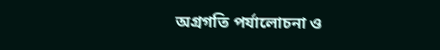অগ্রগতি পর্যালোচনা ও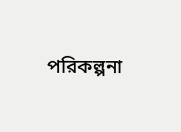পরিকল্পনা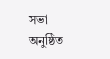সভা অনুষ্ঠিত